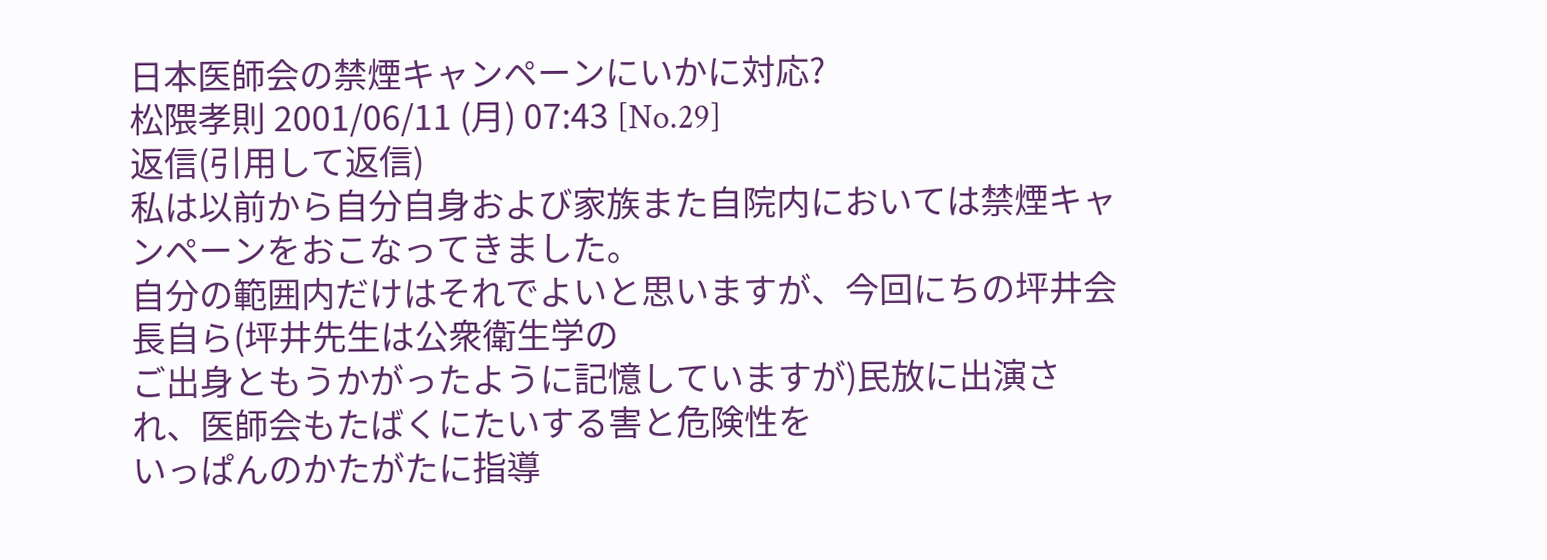日本医師会の禁煙キャンペーンにいかに対応?
松隈孝則 2001/06/11 (月) 07:43 [No.29]
返信(引用して返信)
私は以前から自分自身および家族また自院内においては禁煙キャンペーンをおこなってきました。
自分の範囲内だけはそれでよいと思いますが、今回にちの坪井会長自ら(坪井先生は公衆衛生学の
ご出身ともうかがったように記憶していますが)民放に出演され、医師会もたばくにたいする害と危険性を
いっぱんのかたがたに指導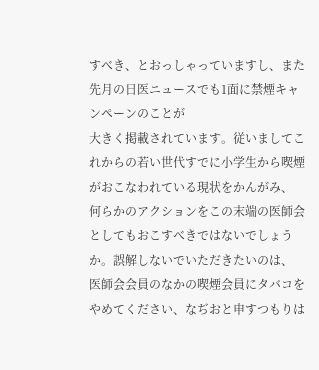すべき、とおっしゃっていますし、また先月の日医ニュースでも1面に禁煙キャンペーンのことが
大きく掲載されています。従いましてこれからの若い世代すでに小学生から喫煙がおこなわれている現状をかんがみ、
何らかのアクションをこの末端の医師会としてもおこすべきではないでしょうか。誤解しないでいただきたいのは、
医師会会員のなかの喫煙会員にタバコをやめてください、なぢおと申すつもりは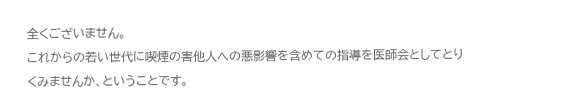全くございません。
これからの若い世代に喫煙の害他人への悪影響を含めての指導を医師会としてとりくみませんか、ということです。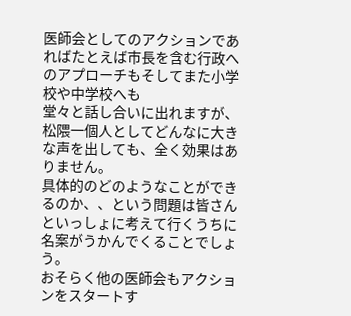医師会としてのアクションであればたとえば市長を含む行政へのアプローチもそしてまた小学校や中学校へも
堂々と話し合いに出れますが、松隈一個人としてどんなに大きな声を出しても、全く効果はありません。
具体的のどのようなことができるのか、、という問題は皆さんといっしょに考えて行くうちに名案がうかんでくることでしょう。
おそらく他の医師会もアクションをスタートす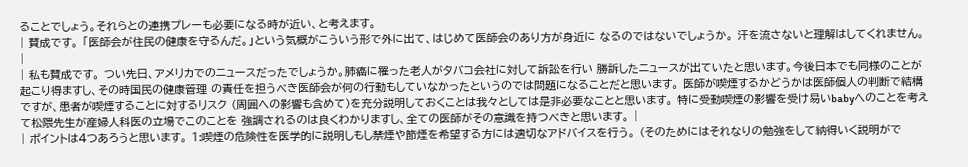ることでしょう。それらとの連携プレーも必要になる時が近い、と考えます。
| 賛成です。 「医師会が住民の健康を守るんだ。」という気概がこういう形で外に出て、はじめて医師会のあり方が身近に なるのではないでしょうか。 汗を流さないと理解はしてくれません。 |
| 私も賛成です。 つい先日、アメリカでのニュースだったでしょうか。肺癌に罹った老人がタバコ会社に対して訴訟を行い 勝訴したニュースが出ていたと思います。今後日本でも同様のことが起こり得ますし、その時国民の健康管理 の責任を担うべき医師会が何の行動もしていなかったというのでは問題になることだと思います。 医師が喫煙するかどうかは医師個人の判断で結構ですが、患者が喫煙することに対するリスク (周囲への影響も含めて)を充分説明しておくことは我々としては是非必要なことと思います。 特に受動喫煙の影響を受け易いbabyへのことを考えて松隈先生が産婦人科医の立場でこのことを 強調されるのは良くわかりますし、全ての医師がその意識を持つべきと思います。 |
| ポイントは4つあろうと思います。 1:喫煙の危険性を医学的に説明しもし禁煙や節煙を希望する方には適切なアドバイスを行う。 (そのためにはそれなりの勉強をして納得いく説明がで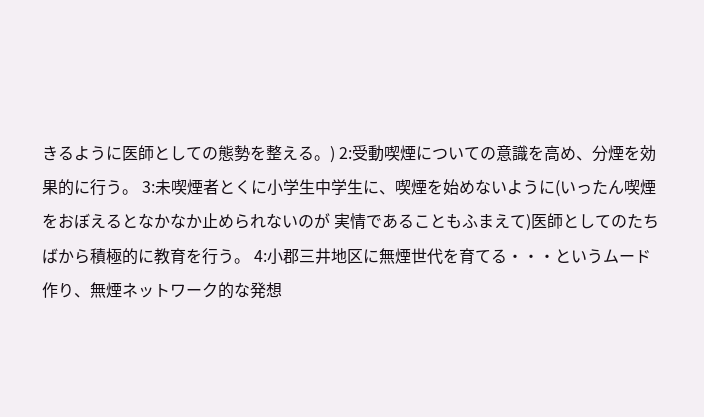きるように医師としての態勢を整える。) 2:受動喫煙についての意識を高め、分煙を効果的に行う。 3:未喫煙者とくに小学生中学生に、喫煙を始めないように(いったん喫煙をおぼえるとなかなか止められないのが 実情であることもふまえて)医師としてのたちばから積極的に教育を行う。 4:小郡三井地区に無煙世代を育てる・・・というムード作り、無煙ネットワーク的な発想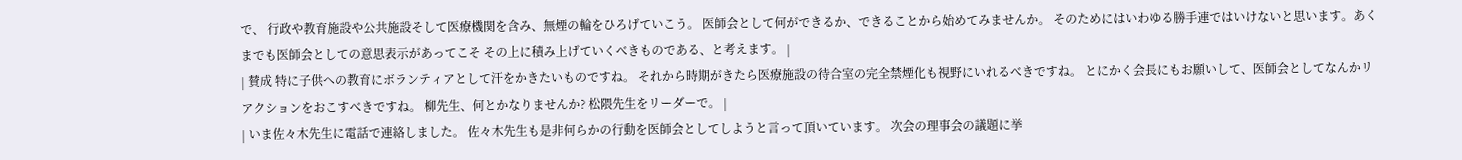で、 行政や教育施設や公共施設そして医療機関を含み、無煙の輪をひろげていこう。 医師会として何ができるか、できることから始めてみませんか。 そのためにはいわゆる勝手連ではいけないと思います。あくまでも医師会としての意思表示があってこそ その上に積み上げていくべきものである、と考えます。 |
| 賛成 特に子供への教育にボランティアとして汗をかきたいものですね。 それから時期がきたら医療施設の待合室の完全禁煙化も視野にいれるべきですね。 とにかく会長にもお願いして、医師会としてなんかリアクションをおこすべきですね。 柳先生、何とかなりませんか? 松隈先生をリーダーで。 |
| いま佐々木先生に電話で連絡しました。 佐々木先生も是非何らかの行動を医師会としてしようと言って頂いています。 次会の理事会の議題に挙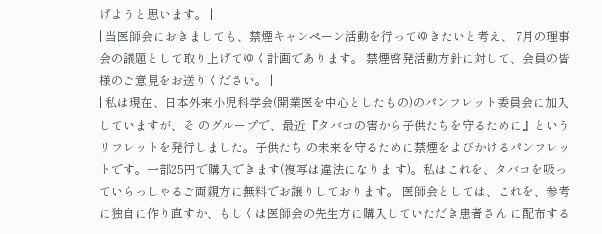げようと思います。 |
| 当医師会におきましても、禁煙キャンペーン活動を行ってゆきたいと考え、 7月の理事会の議題として取り上げてゆく計画であります。 禁煙啓発活動方針に対して、会員の皆様のご意見をお送りください。 |
| 私は現在、日本外来小児科学会(開業医を中心としたもの)のパンフレット委員会に加入していますが、そ のグループで、最近『タバコの害から子供たちを守るために』というリフレットを発行しました。子供たち の未来を守るために禁煙をよびかけるパンフレットです。一部25円で購入できます(複写は違法になりま す)。私はこれを、タバコを吸っていらっしゃるご両親方に無料でお譲りしております。 医師会としては、これを、参考に独自に作り直すか、もしくは医師会の先生方に購入していただき患者さん に配布する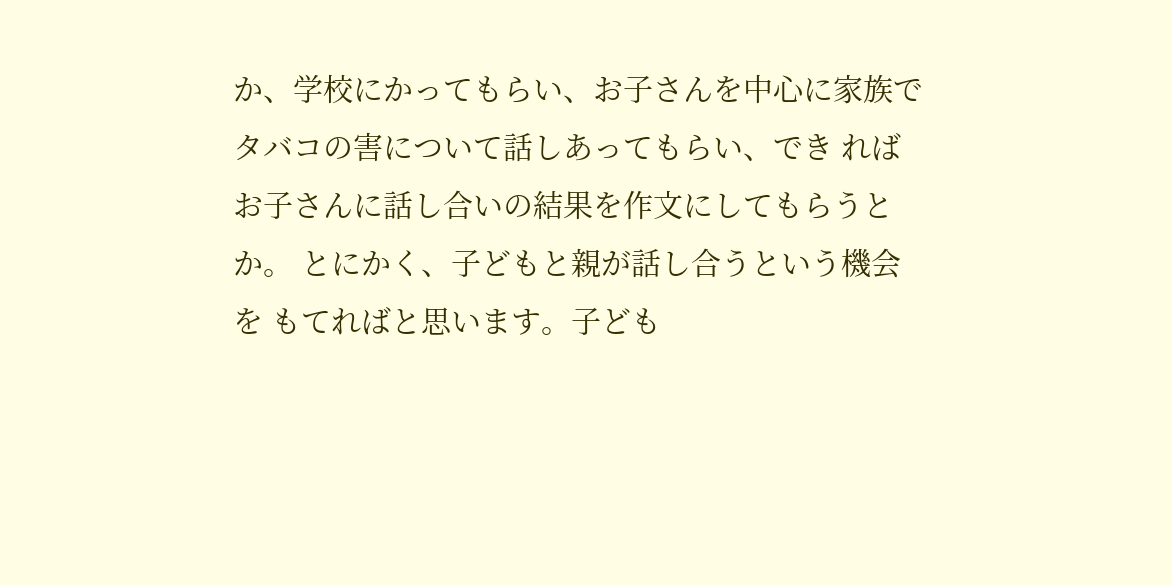か、学校にかってもらい、お子さんを中心に家族でタバコの害について話しあってもらい、でき ればお子さんに話し合いの結果を作文にしてもらうとか。 とにかく、子どもと親が話し合うという機会を もてればと思います。子ども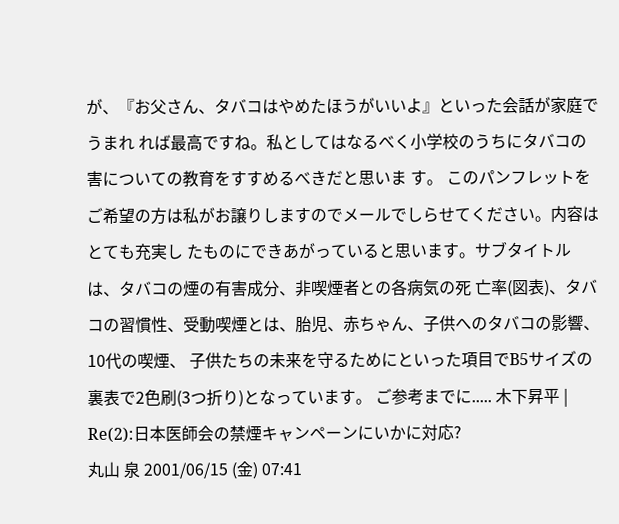が、『お父さん、タバコはやめたほうがいいよ』といった会話が家庭でうまれ れば最高ですね。私としてはなるべく小学校のうちにタバコの害についての教育をすすめるべきだと思いま す。 このパンフレットをご希望の方は私がお譲りしますのでメールでしらせてください。内容はとても充実し たものにできあがっていると思います。サブタイトルは、タバコの煙の有害成分、非喫煙者との各病気の死 亡率(図表)、タバコの習慣性、受動喫煙とは、胎児、赤ちゃん、子供へのタバコの影響、10代の喫煙、 子供たちの未来を守るためにといった項目でB5サイズの裏表で2色刷(3つ折り)となっています。 ご参考までに..... 木下昇平 |
Re(2):日本医師会の禁煙キャンペーンにいかに対応?
丸山 泉 2001/06/15 (金) 07:41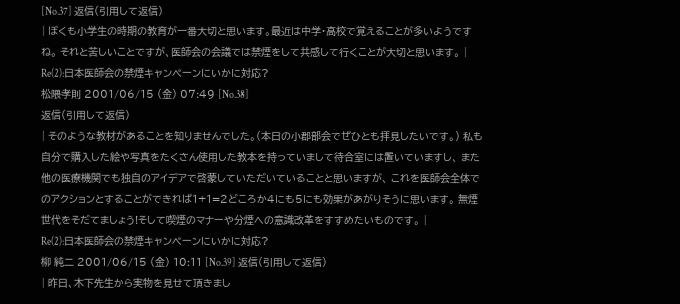[No.37] 返信(引用して返信)
| ぼくも小学生の時期の教育が一番大切と思います。最近は中学・高校で覚えることが多いようですね。 それと苦しいことですが、医師会の会議では禁煙をして共感して行くことが大切と思います。 |
Re(2):日本医師会の禁煙キャンペーンにいかに対応?
松隈孝則 2001/06/15 (金) 07:49 [No.38]
返信(引用して返信)
| そのような教材があることを知りませんでした。(本日の小郡部会でぜひとも拝見したいです。) 私も自分で購入した絵や写真をたくさん使用した教本を持っていまして待合室には置いていますし、 また他の医療機関でも独自のアイデアで啓蒙していただいていることと思いますが、 これを医師会全体でのアクションとすることができれば1+1=2どころか4にも5にも効果があがりそうに思います。 無煙世代をそだてましょう!そして喫煙のマナーや分煙への意識改革をすすめたいものです。 |
Re(2):日本医師会の禁煙キャンペーンにいかに対応?
柳 純二 2001/06/15 (金) 10:11 [No.39] 返信(引用して返信)
| 昨日、木下先生から実物を見せて頂きまし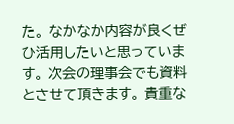た。 なかなか内容が良くぜひ活用したいと思っています。 次会の理事会でも資料とさせて頂きます。 貴重な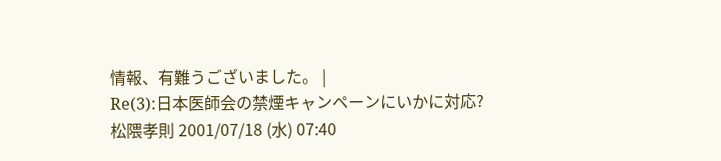情報、有難うございました。 |
Re(3):日本医師会の禁煙キャンペーンにいかに対応?
松隈孝則 2001/07/18 (水) 07:40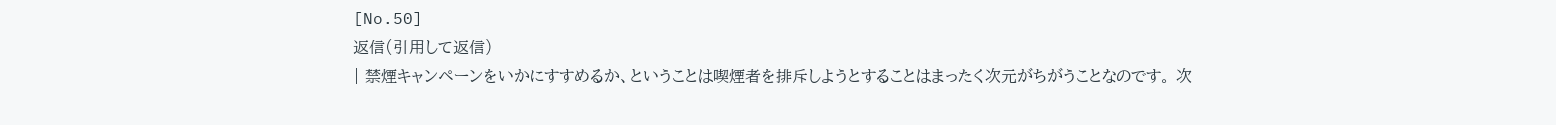[No.50]
返信(引用して返信)
| 禁煙キャンペーンをいかにすすめるか、ということは喫煙者を排斥しようとすることはまったく次元がちがうことなのです。 次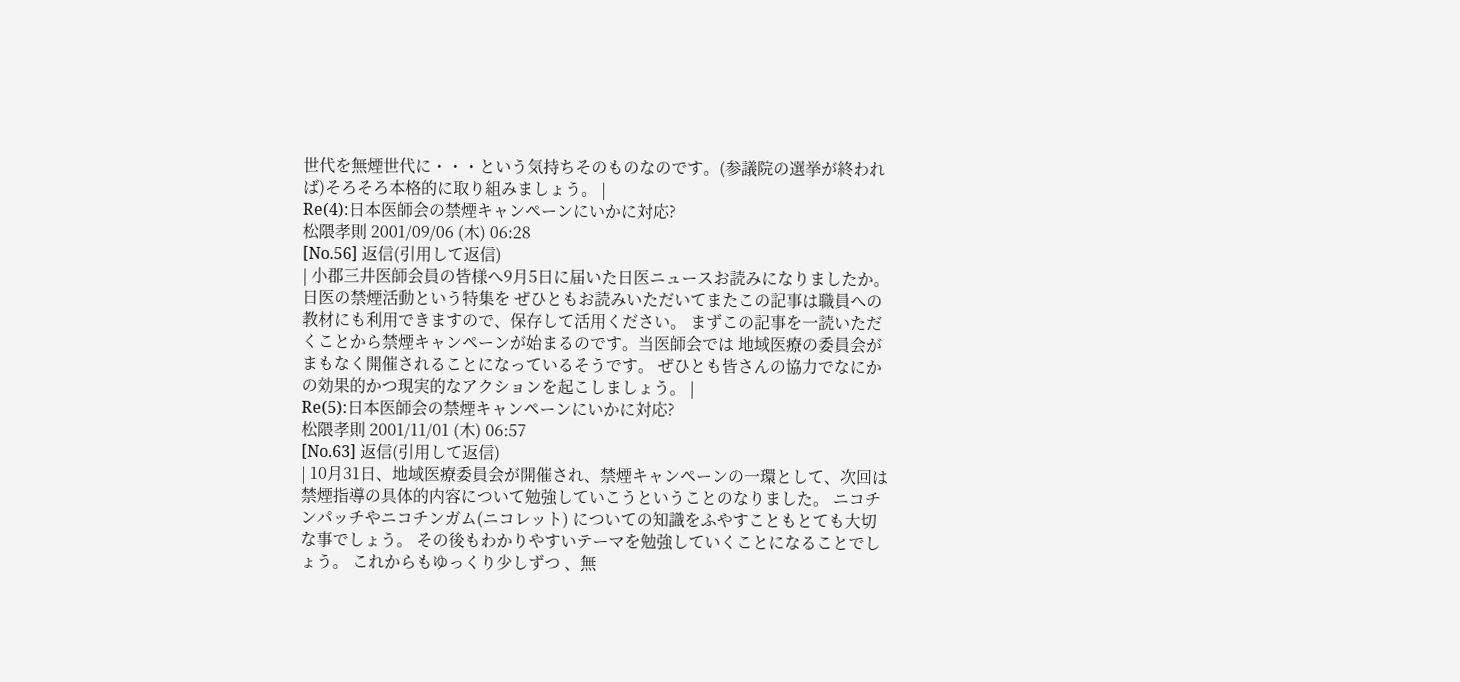世代を無煙世代に・・・という気持ちそのものなのです。(参議院の選挙が終われば)そろそろ本格的に取り組みましょう。 |
Re(4):日本医師会の禁煙キャンペーンにいかに対応?
松隈孝則 2001/09/06 (木) 06:28
[No.56] 返信(引用して返信)
| 小郡三井医師会員の皆様へ9月5日に届いた日医ニュースお読みになりましたか。日医の禁煙活動という特集を ぜひともお読みいただいてまたこの記事は職員への教材にも利用できますので、保存して活用ください。 まずこの記事を一読いただくことから禁煙キャンペーンが始まるのです。当医師会では 地域医療の委員会がまもなく開催されることになっているそうです。 ぜひとも皆さんの協力でなにかの効果的かつ現実的なアクションを起こしましょう。 |
Re(5):日本医師会の禁煙キャンペーンにいかに対応?
松隈孝則 2001/11/01 (木) 06:57
[No.63] 返信(引用して返信)
| 10月31日、地域医療委員会が開催され、禁煙キャンペーンの一環として、次回は 禁煙指導の具体的内容について勉強していこうということのなりました。 ニコチンパッチやニコチンガム(ニコレット) についての知識をふやすこともとても大切な事でしょう。 その後もわかりやすいテーマを勉強していくことになることでしょう。 これからもゆっくり少しずつ 、無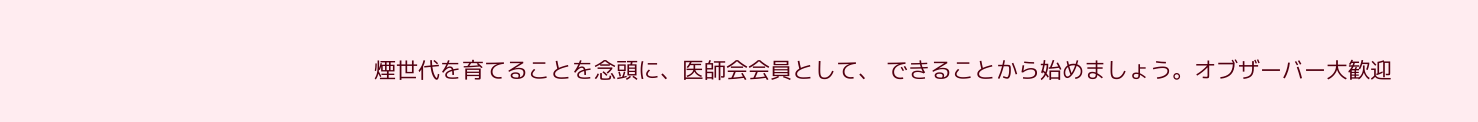煙世代を育てることを念頭に、医師会会員として、 できることから始めましょう。オブザーバー大歓迎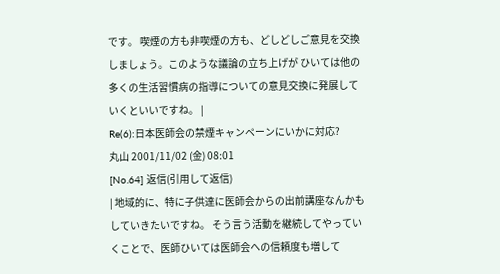です。 喫煙の方も非喫煙の方も、どしどしご意見を交換しましょう。このような議論の立ち上げが ひいては他の多くの生活習慣病の指導についての意見交換に発展していくといいですね。 |
Re(6):日本医師会の禁煙キャンペーンにいかに対応?
丸山 2001/11/02 (金) 08:01
[No.64] 返信(引用して返信)
| 地域的に、特に子供達に医師会からの出前講座なんかもしていきたいですね。 そう言う活動を継続してやっていくことで、医師ひいては医師会への信頼度も増して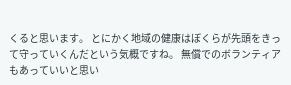くると思います。 とにかく地域の健康はぼくらが先頭をきって守っていくんだという気概ですね。 無償でのボランティアもあっていいと思い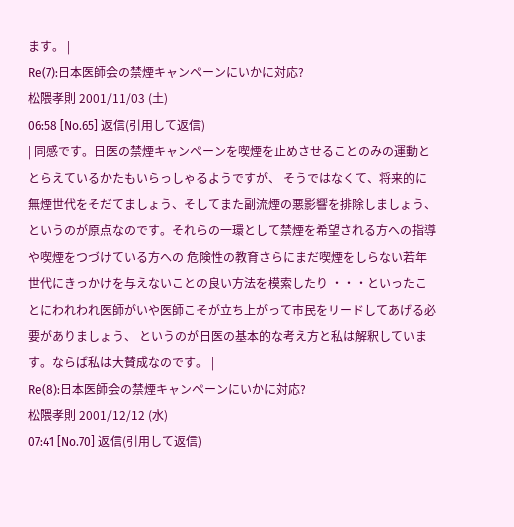ます。 |
Re(7):日本医師会の禁煙キャンペーンにいかに対応?
松隈孝則 2001/11/03 (土)
06:58 [No.65] 返信(引用して返信)
| 同感です。日医の禁煙キャンペーンを喫煙を止めさせることのみの運動ととらえているかたもいらっしゃるようですが、 そうではなくて、将来的に無煙世代をそだてましょう、そしてまた副流煙の悪影響を排除しましょう、 というのが原点なのです。それらの一環として禁煙を希望される方への指導や喫煙をつづけている方への 危険性の教育さらにまだ喫煙をしらない若年世代にきっかけを与えないことの良い方法を模索したり ・・・といったことにわれわれ医師がいや医師こそが立ち上がって市民をリードしてあげる必要がありましょう、 というのが日医の基本的な考え方と私は解釈しています。ならば私は大賛成なのです。 |
Re(8):日本医師会の禁煙キャンペーンにいかに対応?
松隈孝則 2001/12/12 (水)
07:41 [No.70] 返信(引用して返信)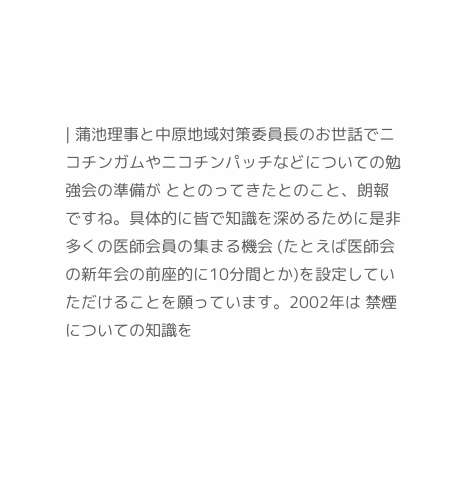| 蒲池理事と中原地域対策委員長のお世話でニコチンガムやニコチンパッチなどについての勉強会の準備が ととのってきたとのこと、朗報ですね。具体的に皆で知識を深めるために是非多くの医師会員の集まる機会 (たとえば医師会の新年会の前座的に10分間とか)を設定していただけることを願っています。2002年は 禁煙についての知識を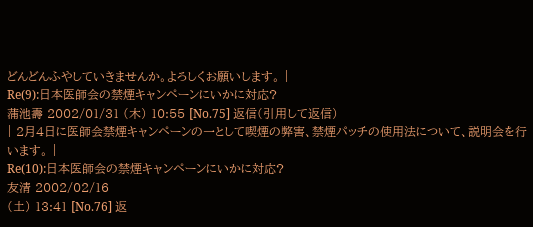どんどんふやしていきませんか。よろしくお願いします。 |
Re(9):日本医師会の禁煙キャンペーンにいかに対応?
蒲池壽 2002/01/31 (木) 10:55 [No.75] 返信(引用して返信)
| 2月4日に医師会禁煙キャンペーンの一として喫煙の弊害、禁煙パッチの使用法について、説明会を行います。 |
Re(10):日本医師会の禁煙キャンペーンにいかに対応?
友清 2002/02/16
(土) 13:41 [No.76] 返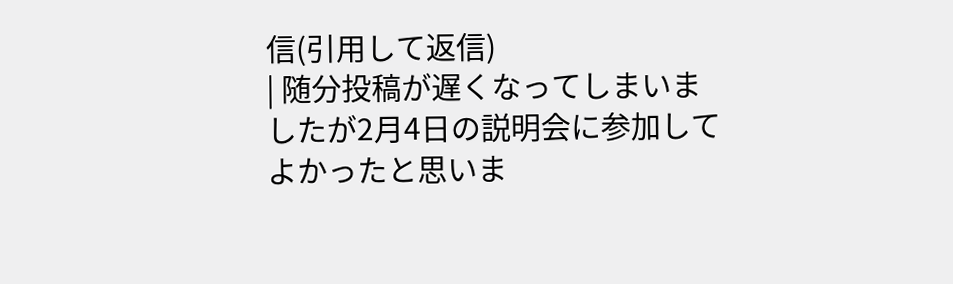信(引用して返信)
| 随分投稿が遅くなってしまいましたが2月4日の説明会に参加してよかったと思いま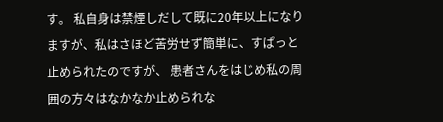す。 私自身は禁煙しだして既に20年以上になりますが、私はさほど苦労せず簡単に、すぱっと止められたのですが、 患者さんをはじめ私の周囲の方々はなかなか止められな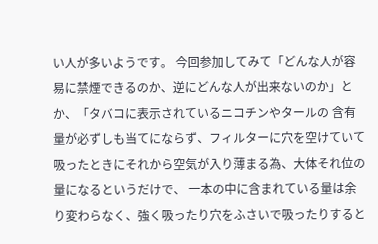い人が多いようです。 今回参加してみて「どんな人が容易に禁煙できるのか、逆にどんな人が出来ないのか」とか、「タバコに表示されているニコチンやタールの 含有量が必ずしも当てにならず、フィルターに穴を空けていて吸ったときにそれから空気が入り薄まる為、大体それ位の量になるというだけで、 一本の中に含まれている量は余り変わらなく、強く吸ったり穴をふさいで吸ったりすると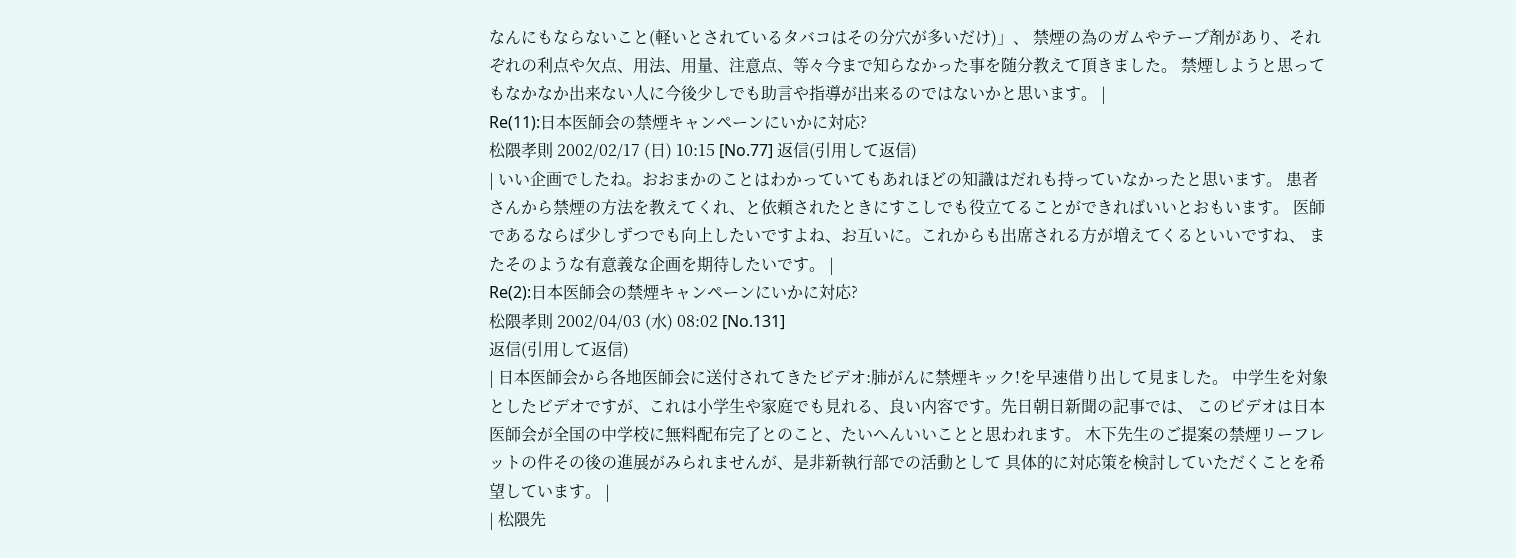なんにもならないこと(軽いとされているタバコはその分穴が多いだけ)」、 禁煙の為のガムやテープ剤があり、それぞれの利点や欠点、用法、用量、注意点、等々今まで知らなかった事を随分教えて頂きました。 禁煙しようと思ってもなかなか出来ない人に今後少しでも助言や指導が出来るのではないかと思います。 |
Re(11):日本医師会の禁煙キャンペーンにいかに対応?
松隈孝則 2002/02/17 (日) 10:15 [No.77] 返信(引用して返信)
| いい企画でしたね。おおまかのことはわかっていてもあれほどの知識はだれも持っていなかったと思います。 患者さんから禁煙の方法を教えてくれ、と依頼されたときにすこしでも役立てることができればいいとおもいます。 医師であるならば少しずつでも向上したいですよね、お互いに。これからも出席される方が増えてくるといいですね、 またそのような有意義な企画を期待したいです。 |
Re(2):日本医師会の禁煙キャンペーンにいかに対応?
松隈孝則 2002/04/03 (水) 08:02 [No.131]
返信(引用して返信)
| 日本医師会から各地医師会に送付されてきたビデオ:肺がんに禁煙キック!を早速借り出して見ました。 中学生を対象としたビデオですが、これは小学生や家庭でも見れる、良い内容です。先日朝日新聞の記事では、 このビデオは日本医師会が全国の中学校に無料配布完了とのこと、たいへんいいことと思われます。 木下先生のご提案の禁煙リーフレットの件その後の進展がみられませんが、是非新執行部での活動として 具体的に対応策を検討していただくことを希望しています。 |
| 松隈先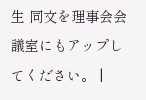生 同文を理事会会議室にもアップしてください。 |